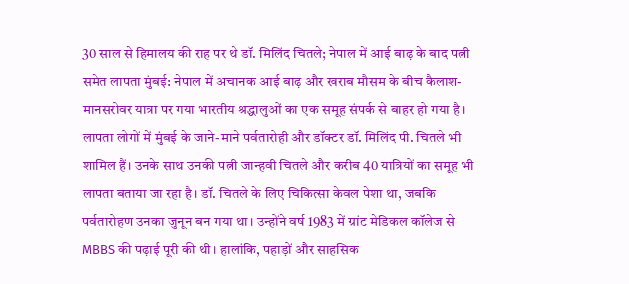30 साल से हिमालय की राह पर थे डॉ. मिलिंद चितले; नेपाल में आई बाढ़ के बाद पत्नी समेत लापता मुंबई: नेपाल में अचानक आई बाढ़ और खराब मौसम के बीच कैलाश-मानसरोवर यात्रा पर गया भारतीय श्रद्धालुओं का एक समूह संपर्क से बाहर हो गया है। लापता लोगों में मुंबई के जाने-माने पर्वतारोही और डॉक्टर डॉ. मिलिंद पी. चितले भी शामिल हैं। उनके साथ उनकी पत्नी जान्हवी चितले और करीब 40 यात्रियों का समूह भी लापता बताया जा रहा है। डॉ. चितले के लिए चिकित्सा केवल पेशा था, जबकि पर्वतारोहण उनका जुनून बन गया था। उन्होंने वर्ष 1983 में ग्रांट मेडिकल कॉलेज से MBBS की पढ़ाई पूरी की थी। हालांकि, पहाड़ों और साहसिक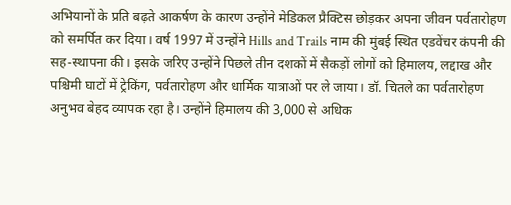अभियानों के प्रति बढ़ते आकर्षण के कारण उन्होंने मेडिकल प्रैक्टिस छोड़कर अपना जीवन पर्वतारोहण को समर्पित कर दिया। वर्ष 1997 में उन्होंने Hills and Trails नाम की मुंबई स्थित एडवेंचर कंपनी की सह-स्थापना की। इसके जरिए उन्होंने पिछले तीन दशकों में सैकड़ों लोगों को हिमालय, लद्दाख और पश्चिमी घाटों में ट्रेकिंग, पर्वतारोहण और धार्मिक यात्राओं पर ले जाया। डॉ. चितले का पर्वतारोहण अनुभव बेहद व्यापक रहा है। उन्होंने हिमालय की 3,000 से अधिक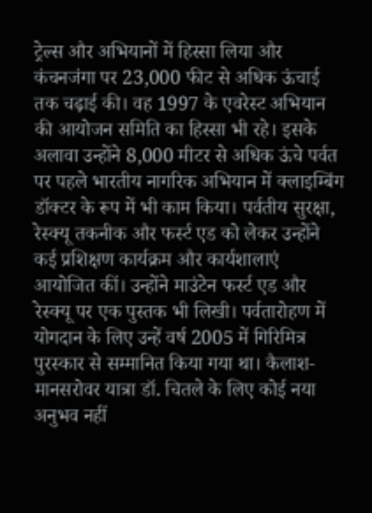ट्रेल्स और अभियानों में हिस्सा लिया और कंचनजंगा पर 23,000 फीट से अधिक ऊंचाई तक चढ़ाई की। वह 1997 के एवरेस्ट अभियान की आयोजन समिति का हिस्सा भी रहे। इसके अलावा उन्होंने 8,000 मीटर से अधिक ऊंचे पर्वत पर पहले भारतीय नागरिक अभियान में क्लाइम्बिंग डॉक्टर के रूप में भी काम किया। पर्वतीय सुरक्षा, रेस्क्यू तकनीक और फर्स्ट एड को लेकर उन्होंने कई प्रशिक्षण कार्यक्रम और कार्यशालाएं आयोजित कीं। उन्होंने माउंटेन फर्स्ट एड और रेस्क्यू पर एक पुस्तक भी लिखी। पर्वतारोहण में योगदान के लिए उन्हें वर्ष 2005 में गिरिमित्र पुरस्कार से सम्मानित किया गया था। कैलाश-मानसरोवर यात्रा डॉ. चितले के लिए कोई नया अनुभव नहीं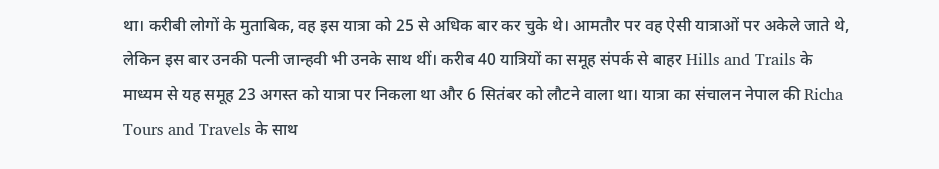था। करीबी लोगों के मुताबिक, वह इस यात्रा को 25 से अधिक बार कर चुके थे। आमतौर पर वह ऐसी यात्राओं पर अकेले जाते थे, लेकिन इस बार उनकी पत्नी जान्हवी भी उनके साथ थीं। करीब 40 यात्रियों का समूह संपर्क से बाहर Hills and Trails के माध्यम से यह समूह 23 अगस्त को यात्रा पर निकला था और 6 सितंबर को लौटने वाला था। यात्रा का संचालन नेपाल की Richa Tours and Travels के साथ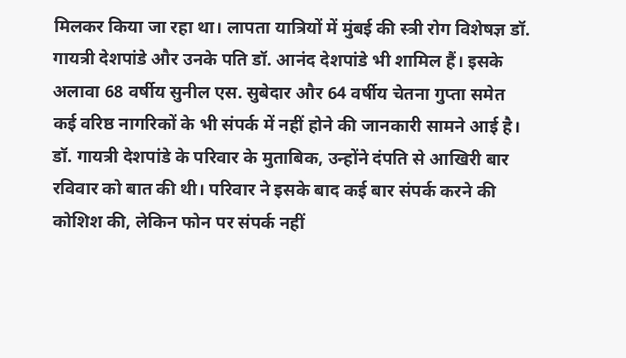मिलकर किया जा रहा था। लापता यात्रियों में मुंबई की स्त्री रोग विशेषज्ञ डॉ. गायत्री देशपांडे और उनके पति डॉ. आनंद देशपांडे भी शामिल हैं। इसके अलावा 68 वर्षीय सुनील एस. सुबेदार और 64 वर्षीय चेतना गुप्ता समेत कई वरिष्ठ नागरिकों के भी संपर्क में नहीं होने की जानकारी सामने आई है। डॉ. गायत्री देशपांडे के परिवार के मुताबिक, उन्होंने दंपति से आखिरी बार रविवार को बात की थी। परिवार ने इसके बाद कई बार संपर्क करने की कोशिश की, लेकिन फोन पर संपर्क नहीं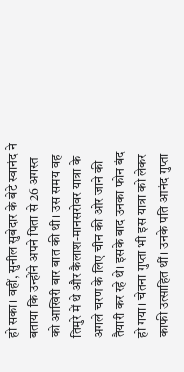हो सका। वहीं, सुनील सुबेदार के बेटे स्वानंद ने बताया कि उन्होंने अपने पिता से 26 अगस्त को आखिरी बार बात की थी। उस समय वह तिमुरे में थे और कैलाश-मानसरोवर यात्रा के अगले चरण के लिए चीन की ओर जाने की तैयारी कर रहे थे। इसके बाद उनका फोन बंद हो गया। चेतना गुप्ता भी इस यात्रा को लेकर काफी उत्साहित थीं। उनके पति आनंद गुप्ता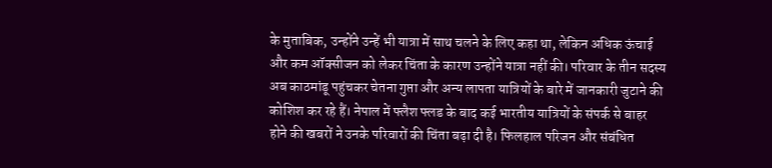के मुताबिक, उन्होंने उन्हें भी यात्रा में साथ चलने के लिए कहा था, लेकिन अधिक ऊंचाई और कम ऑक्सीजन को लेकर चिंता के कारण उन्होंने यात्रा नहीं की। परिवार के तीन सदस्य अब काठमांडू पहुंचकर चेतना गुप्ता और अन्य लापता यात्रियों के बारे में जानकारी जुटाने की कोशिश कर रहे हैं। नेपाल में फ्लैश फ्लड के बाद कई भारतीय यात्रियों के संपर्क से बाहर होने की खबरों ने उनके परिवारों की चिंता बढ़ा दी है। फिलहाल परिजन और संबंधित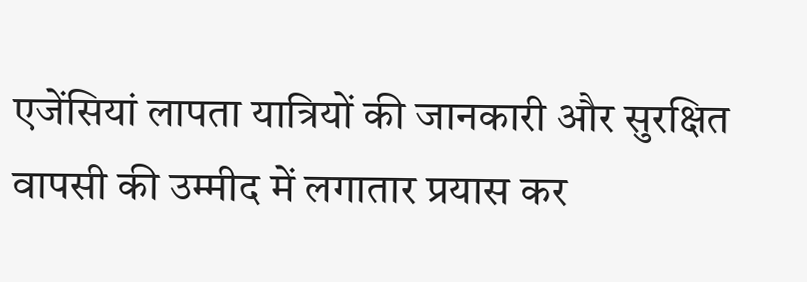एजेंसियां लापता यात्रियों की जानकारी और सुरक्षित वापसी की उम्मीद में लगातार प्रयास कर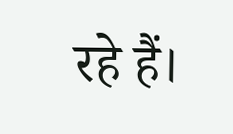रहे हैं।